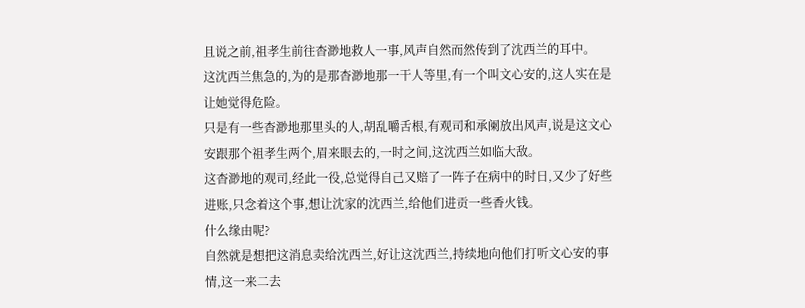且说之前,祖孝生前往杳渺地救人一事,风声自然而然传到了沈西兰的耳中。
这沈西兰焦急的,为的是那杳渺地那一干人等里,有一个叫文心安的,这人实在是让她觉得危险。
只是有一些杳渺地那里头的人,胡乱嚼舌根,有观司和承阑放出风声,说是这文心安跟那个祖孝生两个,眉来眼去的,一时之间,这沈西兰如临大敌。
这杳渺地的观司,经此一役,总觉得自己又赔了一阵子在病中的时日,又少了好些进账,只念着这个事,想让沈家的沈西兰,给他们进贡一些香火钱。
什么缘由呢?
自然就是想把这消息卖给沈西兰,好让这沈西兰,持续地向他们打听文心安的事情,这一来二去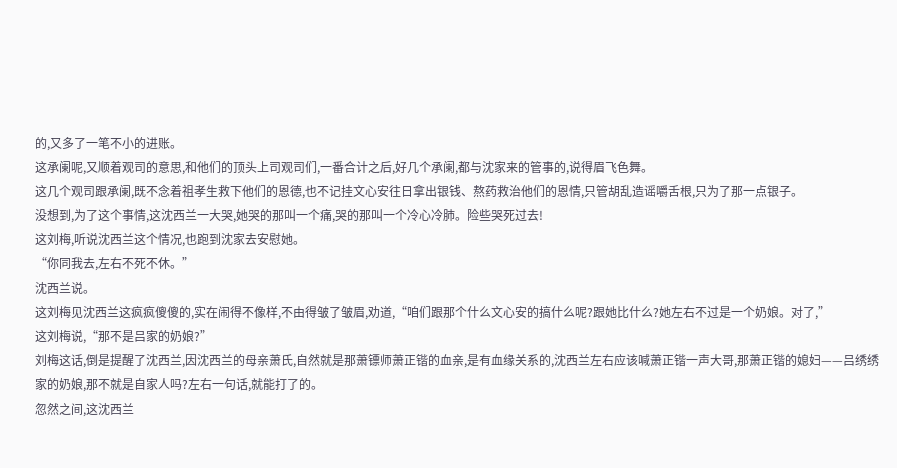的,又多了一笔不小的进账。
这承阑呢,又顺着观司的意思,和他们的顶头上司观司们,一番合计之后,好几个承阑,都与沈家来的管事的,说得眉飞色舞。
这几个观司跟承阑,既不念着祖孝生救下他们的恩德,也不记挂文心安往日拿出银钱、熬药救治他们的恩情,只管胡乱造谣嚼舌根,只为了那一点银子。
没想到,为了这个事情,这沈西兰一大哭,她哭的那叫一个痛,哭的那叫一个冷心冷肺。险些哭死过去!
这刘梅,听说沈西兰这个情况,也跑到沈家去安慰她。
“你同我去,左右不死不休。”
沈西兰说。
这刘梅见沈西兰这疯疯傻傻的,实在闹得不像样,不由得皱了皱眉,劝道,“咱们跟那个什么文心安的搞什么呢?跟她比什么?她左右不过是一个奶娘。对了,”
这刘梅说,“那不是吕家的奶娘?”
刘梅这话,倒是提醒了沈西兰,因沈西兰的母亲萧氏,自然就是那萧镖师萧正锴的血亲,是有血缘关系的,沈西兰左右应该喊萧正锴一声大哥,那萧正锴的媳妇——吕绣绣家的奶娘,那不就是自家人吗?左右一句话,就能打了的。
忽然之间,这沈西兰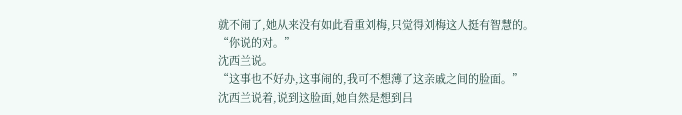就不闹了,她从来没有如此看重刘梅,只觉得刘梅这人挺有智慧的。
“你说的对。”
沈西兰说。
“这事也不好办,这事闹的,我可不想薄了这亲戚之间的脸面。”
沈西兰说着,说到这脸面,她自然是想到吕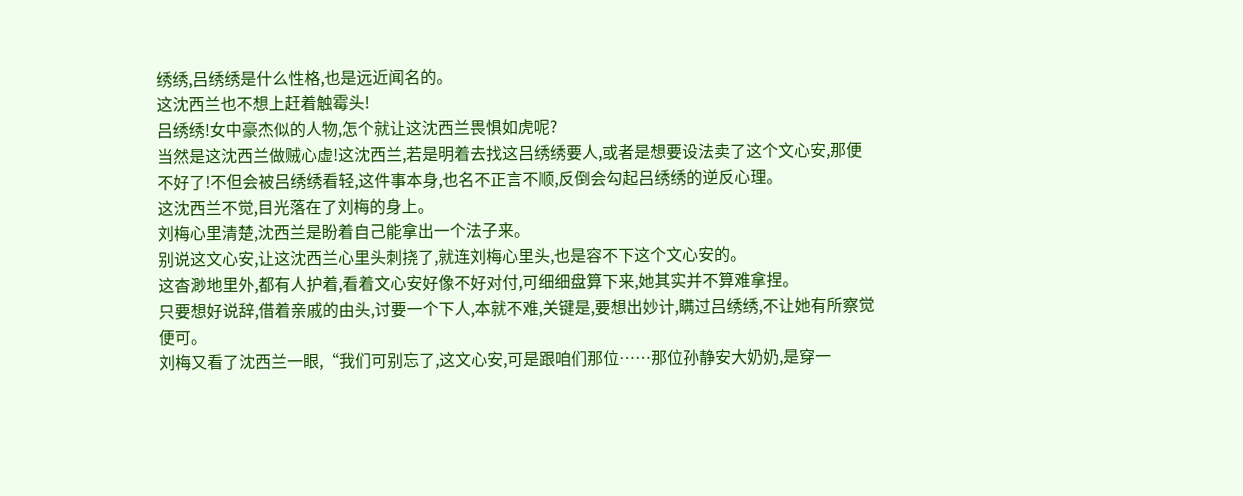绣绣,吕绣绣是什么性格,也是远近闻名的。
这沈西兰也不想上赶着触霉头!
吕绣绣!女中豪杰似的人物,怎个就让这沈西兰畏惧如虎呢?
当然是这沈西兰做贼心虚!这沈西兰,若是明着去找这吕绣绣要人,或者是想要设法卖了这个文心安,那便不好了!不但会被吕绣绣看轻,这件事本身,也名不正言不顺,反倒会勾起吕绣绣的逆反心理。
这沈西兰不觉,目光落在了刘梅的身上。
刘梅心里清楚,沈西兰是盼着自己能拿出一个法子来。
别说这文心安,让这沈西兰心里头刺挠了,就连刘梅心里头,也是容不下这个文心安的。
这杳渺地里外,都有人护着,看着文心安好像不好对付,可细细盘算下来,她其实并不算难拿捏。
只要想好说辞,借着亲戚的由头,讨要一个下人,本就不难,关键是,要想出妙计,瞒过吕绣绣,不让她有所察觉便可。
刘梅又看了沈西兰一眼,“我们可别忘了,这文心安,可是跟咱们那位……那位孙静安大奶奶,是穿一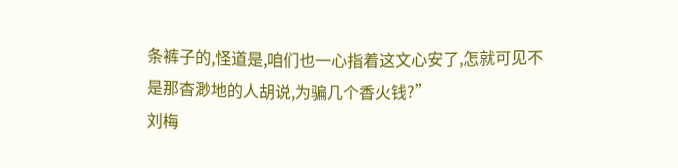条裤子的,怪道是,咱们也一心指着这文心安了,怎就可见不是那杳渺地的人胡说,为骗几个香火钱?”
刘梅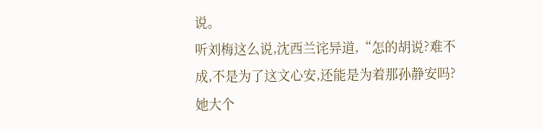说。
听刘梅这么说,沈西兰诧异道,“怎的胡说?难不成,不是为了这文心安,还能是为着那孙静安吗?她大个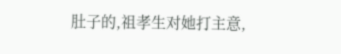肚子的,祖孝生对她打主意,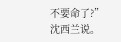不要命了?”
沈西兰说。